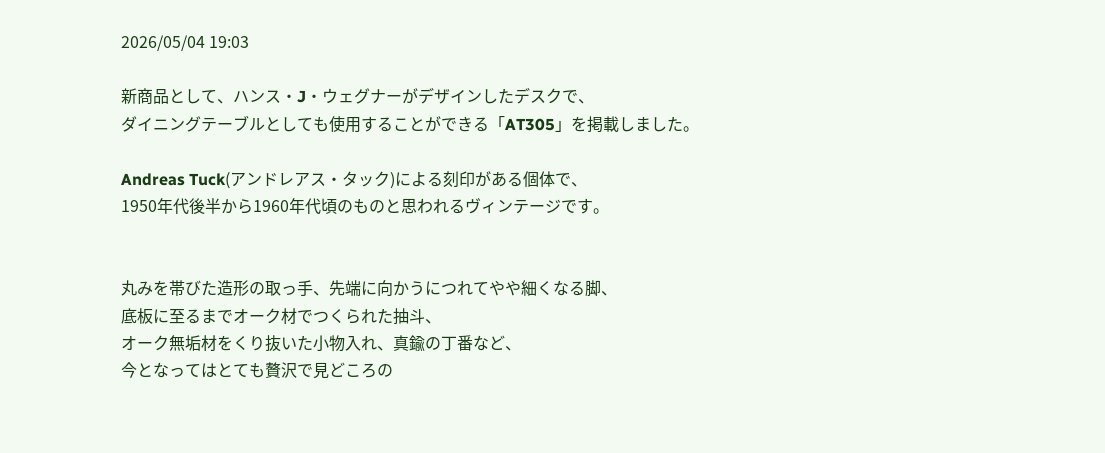2026/05/04 19:03

新商品として、ハンス・J・ウェグナーがデザインしたデスクで、
ダイニングテーブルとしても使用することができる「AT305」を掲載しました。

Andreas Tuck(アンドレアス・タック)による刻印がある個体で、
1950年代後半から1960年代頃のものと思われるヴィンテージです。


丸みを帯びた造形の取っ手、先端に向かうにつれてやや細くなる脚、
底板に至るまでオーク材でつくられた抽斗、
オーク無垢材をくり抜いた小物入れ、真鍮の丁番など、
今となってはとても贅沢で見どころの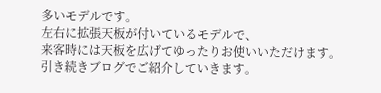多いモデルです。
左右に拡張天板が付いているモデルで、
来客時には天板を広げてゆったりお使いいただけます。
引き続きブログでご紹介していきます。